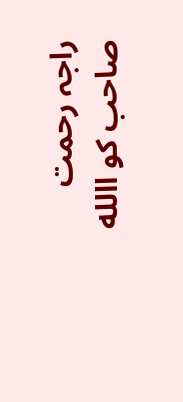راجہ رحمت صاحب کو االله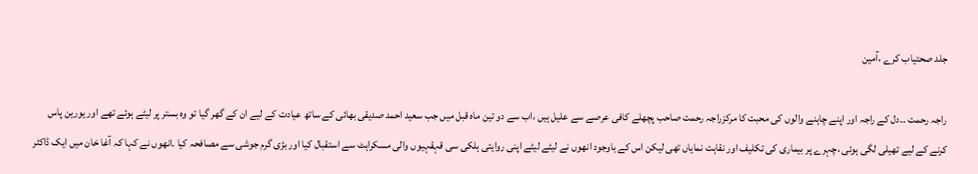جلد صحتیاب کرے ،آمین

راجہ رحمت ۔۔دل کے راجہ اور اپنے چاہنے والوں کی محبت کا مرکزراجہ رحمت صاحب پچھلے کافی عرصے سے علیل ہیں ،اب سے دو تین ماہ قبل میں جب سعید احمد صدیقی بھائی کے ساتھ عیادت کے لیے ان کے گھر گیا تو وہ بستر پر لیٹے ہوئے تھے اور یورین پاس کرنے کے لیے تھیلی لگی ہوئی ،چہرے پر بیماری کی تکلیف اور نقاہت نمایاں تھی لیکن اس کے باوجود انھوں نے لیٹے لیٹے اپنی روایتی ہلکی سی قہقہیوں والی مسکراہٹ سے استقبال کیا اور بڑی گرم جوشی سے مصافحہ کیا ۔انھوں نے کہا کہ آغا خان میں ایک ڈاکٹر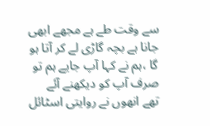سے وقت طے ہے مجھے ابھی جانا ہے بچہ گاڑی لے کر آتا ہو گا ،ہم نے کہا آپ جایے ہم تو صرف آپ کو دیکھنے آئے تھے انھوں نے روایتی اسٹائل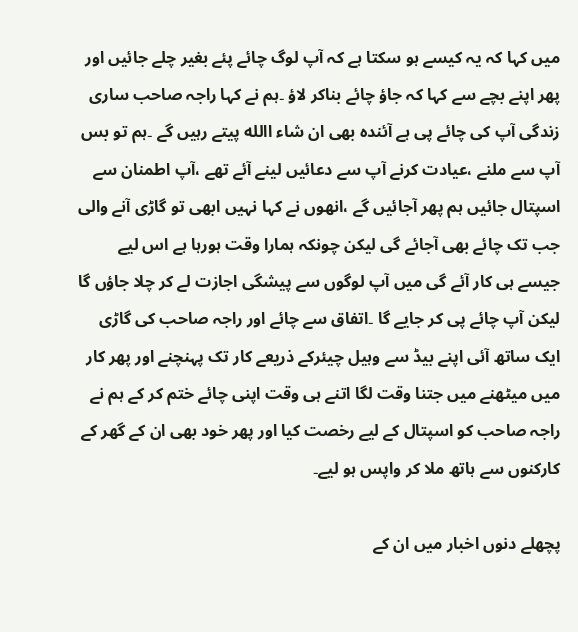میں کہا کہ یہ کیسے ہو سکتا ہے کہ آپ لوگ چائے پئے بغیر چلے جائیں اور پھر اپنے بچے سے کہا کہ جاؤ چائے بناکر لاؤ ۔ہم نے کہا راجہ صاحب ساری زندگی آپ کی چائے پی ہے آئندہ بھی ان شاء االله پیتے رہیں گے ۔ہم تو بس آپ سے ملنے ،عیادت کرنے آپ سے دعائیں لینے آئے تھے ،آپ اطمنان سے اسپتال جائیں ہم پھر آجائیں گے ،انھوں نے کہا نہیں ابھی تو گاڑی آنے والی جب تک چائے بھی آجائے گی لیکن چونکہ ہمارا وقت ہورہا ہے اس لیے جیسے ہی کار آئے گی میں آپ لوگوں سے پیشگی اجازت لے کر چلا جاؤں گا لیکن آپ چائے پی کر جایے گا ۔اتفاق سے چائے اور راجہ صاحب کی گاڑی ایک ساتھ آئی اپنے بیڈ سے وہیل چیئرکے ذریعے کار تک پہنچنے اور پھر کار میں میٹھنے میں جتنا وقت لگا اتنے ہی وقت اپنی چائے ختم کر کے ہم نے راجہ صاحب کو اسپتال کے لیے رخصت کیا اور پھر خود بھی ان کے گھر کے کارکنوں سے ہاتھ ملا کر واپس ہو لیے۔

پچھلے دنوں اخبار میں ان کے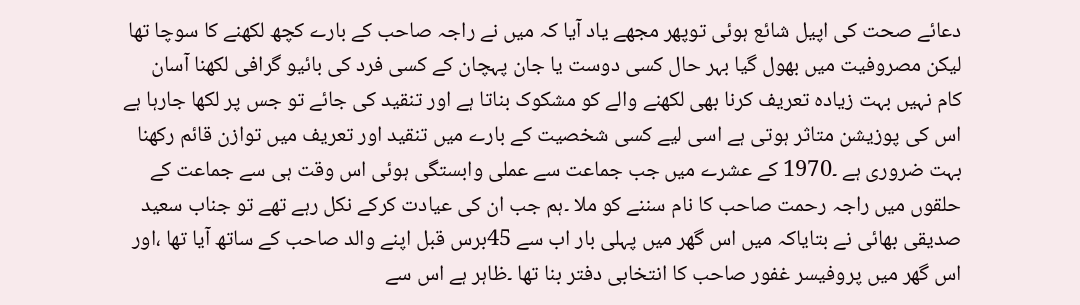دعائے صحت کی اپیل شائع ہوئی توپھر مجھے یاد آیا کہ میں نے راجہ صاحب کے بارے کچھ لکھنے کا سوچا تھا لیکن مصروفیت میں بھول گیا بہر حال کسی دوست یا جان پہچان کے کسی فرد کی بائیو گرافی لکھنا آسان کام نہیں بہت زیادہ تعریف کرنا بھی لکھنے والے کو مشکوک بناتا ہے اور تنقید کی جائے تو جس پر لکھا جارہا ہے اس کی پوزیشن متاثر ہوتی ہے اسی لیے کسی شخصیت کے بارے میں تنقید اور تعریف میں توازن قائم رکھنا بہت ضروری ہے ۔1970 کے عشرے میں جب جماعت سے عملی وابستگی ہوئی اس وقت ہی سے جماعت کے حلقوں میں راجہ رحمت صاحب کا نام سننے کو ملا ۔ہم جب ان کی عیادت کرکے نکل رہے تھے تو جناب سعید صدیقی بھائی نے بتایاکہ میں اس گھر میں پہلی بار اب سے 45برس قبل اپنے والد صاحب کے ساتھ آیا تھا ،اور اس گھر میں پروفیسر غفور صاحب کا انتخابی دفتر بنا تھا ۔ظاہر ہے اس سے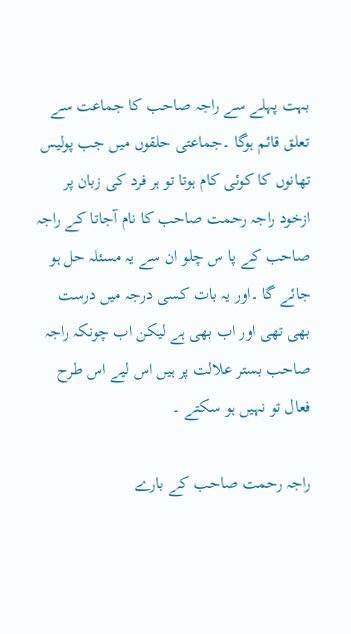بہت پہلے سے راجہ صاحب کا جماعت سے تعلق قائم ہوگا ۔جماعتی حلقوں میں جب پولیس تھانوں کا کوئی کام ہوتا تو ہر فرد کی زبان پر ازخود راجہ رحمت صاحب کا نام آجاتا کے راجہ صاحب کے پا س چلو ان سے یہ مسئلہ حل ہو جائے گا ۔اور یہ بات کسی درجہ میں درست بھی تھی اور اب بھی ہے لیکن اب چونکہ راجہ صاحب بستر علالت پر ہیں اس لیے اس طرح فعال تو نہیں ہو سکتے ۔

راجہ رحمت صاحب کے بارے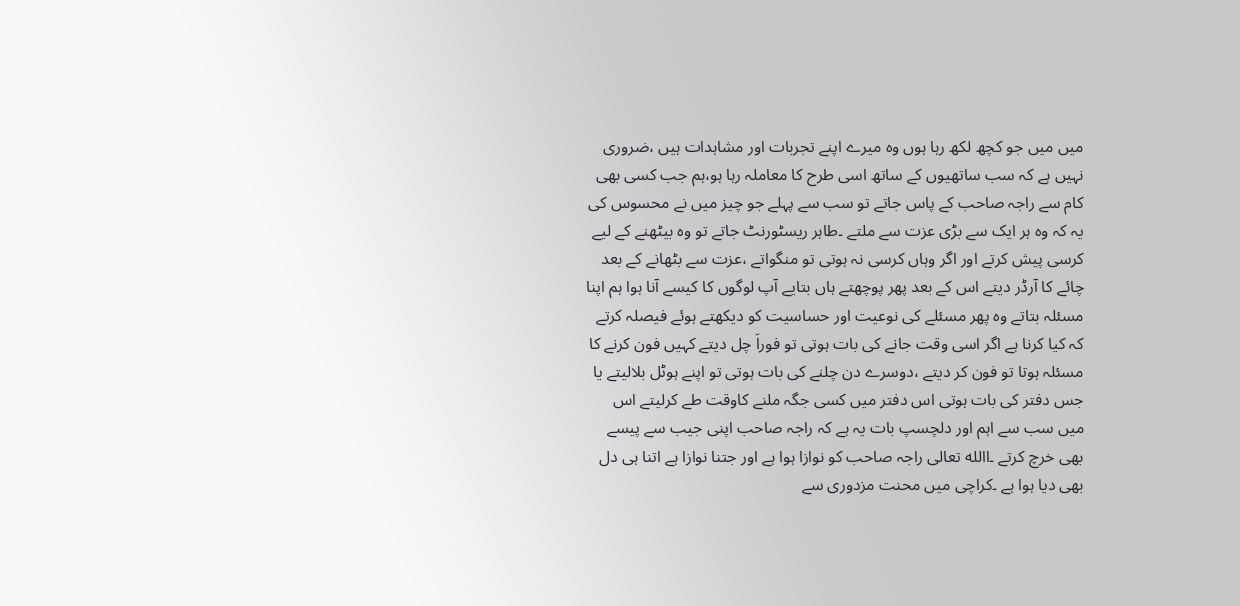میں میں جو کچھ لکھ رہا ہوں وہ میرے اپنے تجربات اور مشاہدات ہیں ،ضروری نہیں ہے کہ سب ساتھیوں کے ساتھ اسی طرح کا معاملہ رہا ہو،ہم جب کسی بھی کام سے راجہ صاحب کے پاس جاتے تو سب سے پہلے جو چیز میں نے محسوس کی یہ کہ وہ ہر ایک سے بڑی عزت سے ملتے ۔طاہر ریسٹورنٹ جاتے تو وہ بیٹھنے کے لیے کرسی پیش کرتے اور اگر وہاں کرسی نہ ہوتی تو منگواتے ،عزت سے بٹھانے کے بعد چائے کا آرڈر دیتے اس کے بعد پھر پوچھتے ہاں بتایے آپ لوگوں کا کیسے آنا ہوا ہم اپنا مسئلہ بتاتے وہ پھر مسئلے کی نوعیت اور حساسیت کو دیکھتے ہوئے فیصلہ کرتے کہ کیا کرنا ہے اگر اسی وقت جانے کی بات ہوتی تو فوراَ چل دیتے کہیں فون کرنے کا مسئلہ ہوتا تو فون کر دیتے ،دوسرے دن چلنے کی بات ہوتی تو اپنے ہوٹل بلالیتے یا جس دفتر کی بات ہوتی اس دفتر میں کسی جگہ ملنے کاوقت طے کرلیتے اس میں سب سے اہم اور دلچسپ بات یہ ہے کہ راجہ صاحب اپنی جیب سے پیسے بھی خرچ کرتے ۔االله تعالی راجہ صاحب کو نوازا ہوا ہے اور جتنا نوازا ہے اتنا ہی دل بھی دیا ہوا ہے ۔کراچی میں محنت مزدوری سے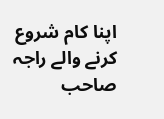اپنا کام شروع کرنے والے راجہ صاحب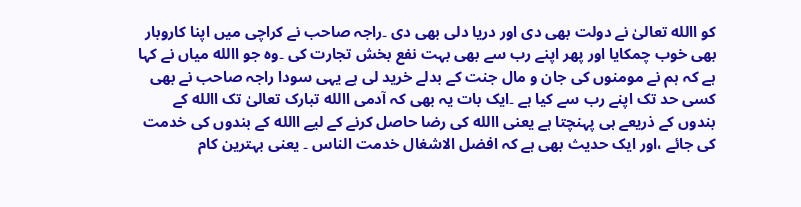کو االله تعالیٰ نے دولت بھی دی اور دریا دلی بھی دی ۔راجہ صاحب نے کراچی میں اپنا کاروبار بھی خوب چمکایا اور پھر اپنے رب سے بھی بہت نفع بخش تجارت کی ۔وہ جو االله میاں نے کہا ہے کہ ہم نے مومنوں کی جان و مال جنت کے بدلے خرید لی ہے یہی سودا راجہ صاحب نے بھی کسی حد تک اپنے رب سے کیا ہے ۔ایک بات یہ بھی کہ آدمی االله تبارک تعالیٰ تک االله کے بندوں کے ذریعے ہی پہنچتا ہے یعنی االله کی رضا حاصل کرنے کے لیے االله کے بندوں کی خدمت کی جائے ،اور ایک حدیث بھی ہے کہ افضل الاشغال خدمت الناس ۔ یعنی بہترین کام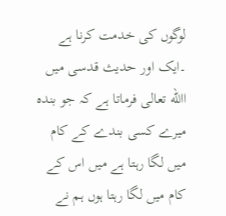لوگوں کی خدمت کرنا ہے ۔ایک اور حدیث قدسی میں االله تعالی فرماتا ہے کہ جو بندہ میرے کسی بندے کے کام میں لگا رہتا ہے میں اس کے کام میں لگا رہتا ہوں ہم نے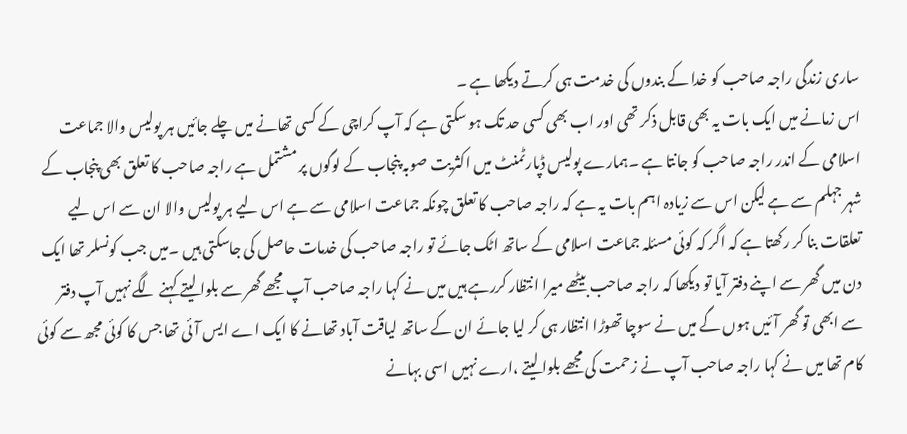ساری زندگی راجہ صاحب کو خدا کے بندوں کی خدمت ہی کرتے دیکھا ہے ۔
اس زمانے میں ایک بات یہ بھی قابل ذکر تھی اور اب بھی کسی حد تک ہو سکتی ہے کہ آپ کراچی کے کسی تھانے میں چلے جائیں ہر پولیس والا جماعت اسلامی کے اندر راجہ صاحب کو جانتا ہے ۔ہمارے پولیس ڈپارٹمنٹ میں اکثریت صوبہ پنجاب کے لوگوں پر مشتمل ہے راجہ صاحب کا تعلق بھی پنجاب کے شہر جہلم سے ہے لیکن اس سے زیادہ اہم بات یہ ہے کہ راجہ صاحب کا تعلق چونکہ جماعت اسلامی سے ہے اس لیے ہر پولیس والا ان سے اس لیے تعلقات بنا کر رکھتا ہے کہ اگر کہ کوئی مسئلہ جماعت اسلامی کے ساتھ اٹک جائے تو راجہ صاحب کی خدمات حاصل کی جاسکتی ہیں ۔میں جب کونسلر تھا ایک دن میں گھر سے اپنے دفتر آیا تو دیکھا کہ راجہ صاحب بیٹھے میرا انتظار کررہے ہیں میں نے کہا راجہ صاحب آپ مجھے گھر سے بلوا لیتے کہنے لگے نہیں آپ دفتر سے ابھی تو گھر آئیں ہوں گے میں نے سوچا تھوڑا انتظار ہی کر لیا جائے ان کے ساتھ لیاقت آباد تھانے کا ایک اے ایس آئی تھا جس کا کوئی مجھ سے کوئی کام تھا میں نے کہا راجہ صاحب آپ نے زحمت کی مجھے بلوا لیتے ،ارے نہیں اسی بہانے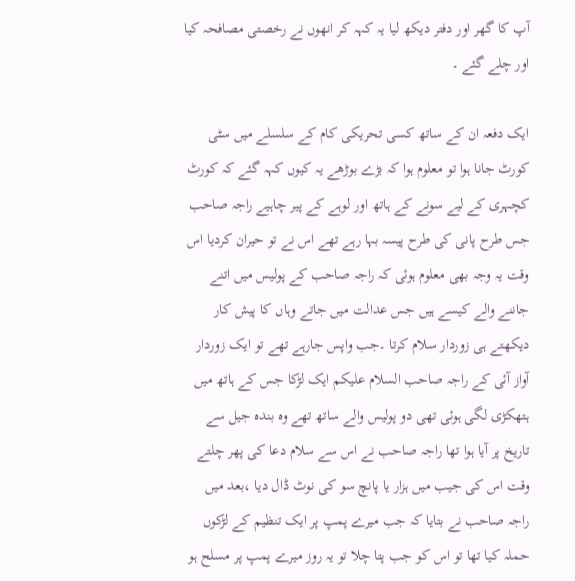آپ کا گھر اور دفتر دیکھ لیا یہ کہہ کر انھوں نے رخصتی مصافحہ کیا اور چلے گئے ۔

ایک دفعہ ان کے ساتھ کسی تحریکی کام کے سلسلے میں سٹی کورٹ جانا ہوا تو معلوم ہوا کہ بڑے بوڑھے یہ کیوں کہہ گئے کہ کورٹ کچہری کے لیے سونے کے ہاتھ اور لوہے کے پیر چاہیے راجہ صاحب جس طرح پانی کی طرح پیسہ بہا رہے تھے اس نے تو حیران کردیا اس وقت یہ وجہ بھی معلوم ہوئی کہ راجہ صاحب کے پولیس میں اتنے جاننے والے کیسے ہیں جس عدالت میں جاتے وہاں کا پیش کار دیکھتے ہی زوردار سلام کرتا ۔جب واپس جارہے تھے تو ایک زوردار آواز آئی کے راجہ صاحب السلام علیکم ایک لڑکا جس کے ہاتھ میں ہتھکڑی لگی ہوئی تھی دو پولیس والے ساتھ تھے وہ بندہ جیل سے تاریخ پر آیا ہوا تھا راجہ صاحب نے اس سے سلام دعا کی پھر چلتے وقت اس کی جیب میں ہزار یا پانچ سو کی نوٹ ڈال دیا ،بعد میں راجہ صاحب نے بتایا کہ جب میرے پمپ پر ایک تنظیم کے لڑکوں حملہ کیا تھا تو اس کو جب پتا چلا تو یہ روز میرے پمپ پر مسلح ہو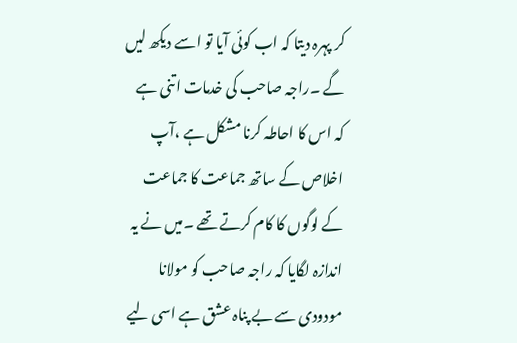کر پہرہ دیتا کہ اب کوئی آیا تو اسے دیکھ لیں گے ۔راجہ صاحب کی خدمات اتنی ہے کہ اس کا احاطہ کرنا مشکل ہے ،آپ اخلاص کے ساتھ جماعت کا جماعت کے لوگوں کا کام کرتے تھے ۔میں نے یہ اندازہ لگایا کہ راجہ صاحب کو مولانا مودودی سے بے پناہ عشق ہے اسی لیے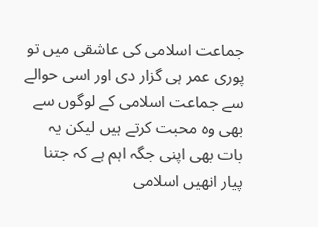جماعت اسلامی کی عاشقی میں تو پوری عمر ہی گزار دی اور اسی حوالے سے جماعت اسلامی کے لوگوں سے بھی وہ محبت کرتے ہیں لیکن یہ بات بھی اپنی جگہ اہم ہے کہ جتنا پیار انھیں اسلامی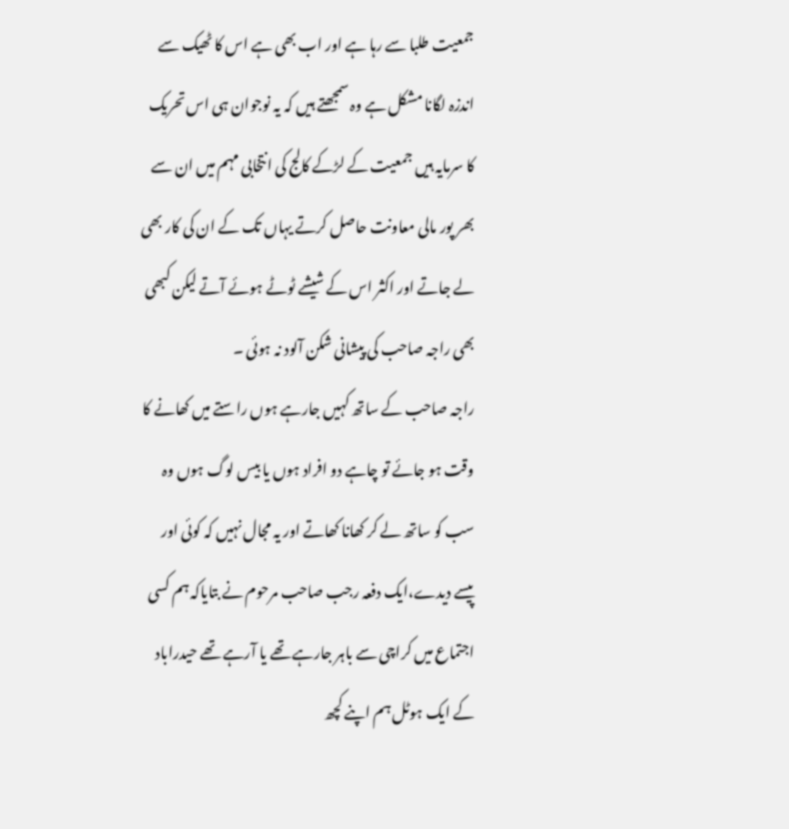جمعیت طلبا سے رہا ہے اور اب بھی ہے اس کا ٹھیک سے اندزہ لگانا مشکل ہے وہ سمجھتے ہیں کہ یہ نوجوان ہی اس تحریک کا سرمایہ ہیں جمعیت کے لڑکے کالج کی انتخابی مہم میں ان سے بھر پور مالی معاونت حاصل کرتے یہاں تک کے ان کی کار بھی لے جاتے اور اکثر اس کے شیشے ٹوٹے ہوئے آتے لیکن کبھی بھی راجہ صاحب کی پیشانی شکن آلود نہ ہوئی ۔
راجہ صاحب کے ساتھ کہیں جارہے ہوں راستے میں کھانے کا وقت ہو جائے تو چاہے دو افراد ہوں یا بیس لوگ ہوں وہ سب کو ساتھ لے کر کھانا کھاتے اور یہ مجال نہیں کہ کوئی اور پیسے دیدے،ایک دفعہ رجب صاحب مرحوم نے بتایاکہ ہم کسی اجتماع میں کراچی سے باہر جارہے تھے یا آرہے تھے حیدراباد کے ایک ہوٹل ہم اپنے کچھ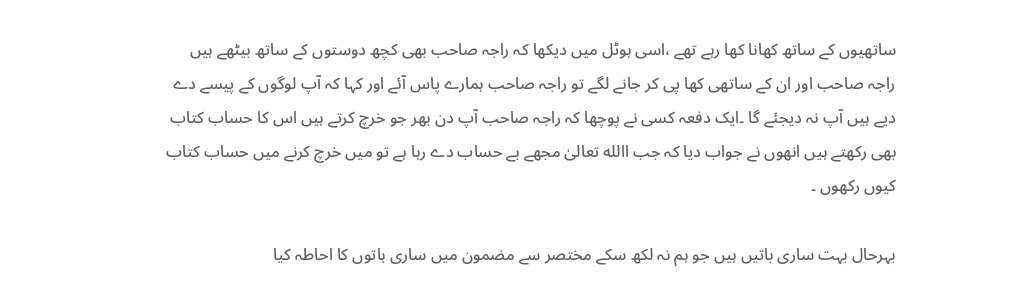ساتھیوں کے ساتھ کھانا کھا رہے تھے ،اسی ہوٹل میں دیکھا کہ راجہ صاحب بھی کچھ دوستوں کے ساتھ بیٹھے ہیں راجہ صاحب اور ان کے ساتھی کھا پی کر جانے لگے تو راجہ صاحب ہمارے پاس آئے اور کہا کہ آپ لوگوں کے پیسے دے دیے ہیں آپ نہ دیجئے گا ۔ایک دفعہ کسی نے پوچھا کہ راجہ صاحب آپ دن بھر جو خرچ کرتے ہیں اس کا حساب کتاب بھی رکھتے ہیں انھوں نے جواب دیا کہ جب االله تعالیٰ مجھے بے حساب دے رہا ہے تو میں خرچ کرنے میں حساب کتاب کیوں رکھوں ۔

بہرحال بہت ساری باتیں ہیں جو ہم نہ لکھ سکے مختصر سے مضمون میں ساری باتوں کا احاطہ کیا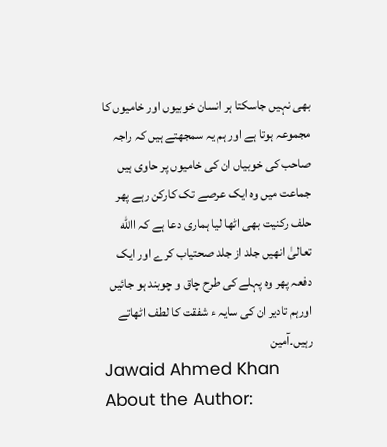بھی نہیں جاسکتا ہر انسان خوبیوں اور خامیوں کا مجموعہ ہوتا ہے اور ہم یہ سمجھتے ہیں کہ راجہ صاحب کی خوبیاں ان کی خامیوں پر حاوی ہیں جماعت میں وہ ایک عرصے تک کارکن رہے پھر حلف رکنیت بھی اٹھا لیا ہماری دعا ہے کہ االله تعالیٰ انھیں جلد از جلد صحتیاب کرے اور ایک دفعہ پھر وہ پہلے کی طرح چاق و چوبند ہو جائیں اورہم تادیر ان کی سایہ ء شفقت کا لطف اٹھاتے رہیں۔آمین
Jawaid Ahmed Khan
About the Author: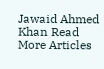Jawaid Ahmed Khan Read More Articles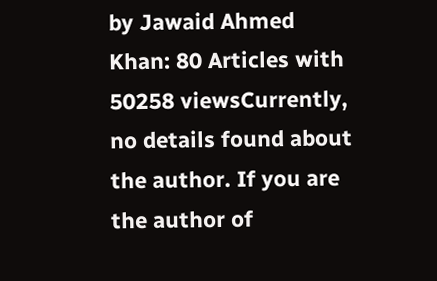by Jawaid Ahmed Khan: 80 Articles with 50258 viewsCurrently, no details found about the author. If you are the author of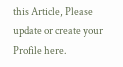this Article, Please update or create your Profile here.